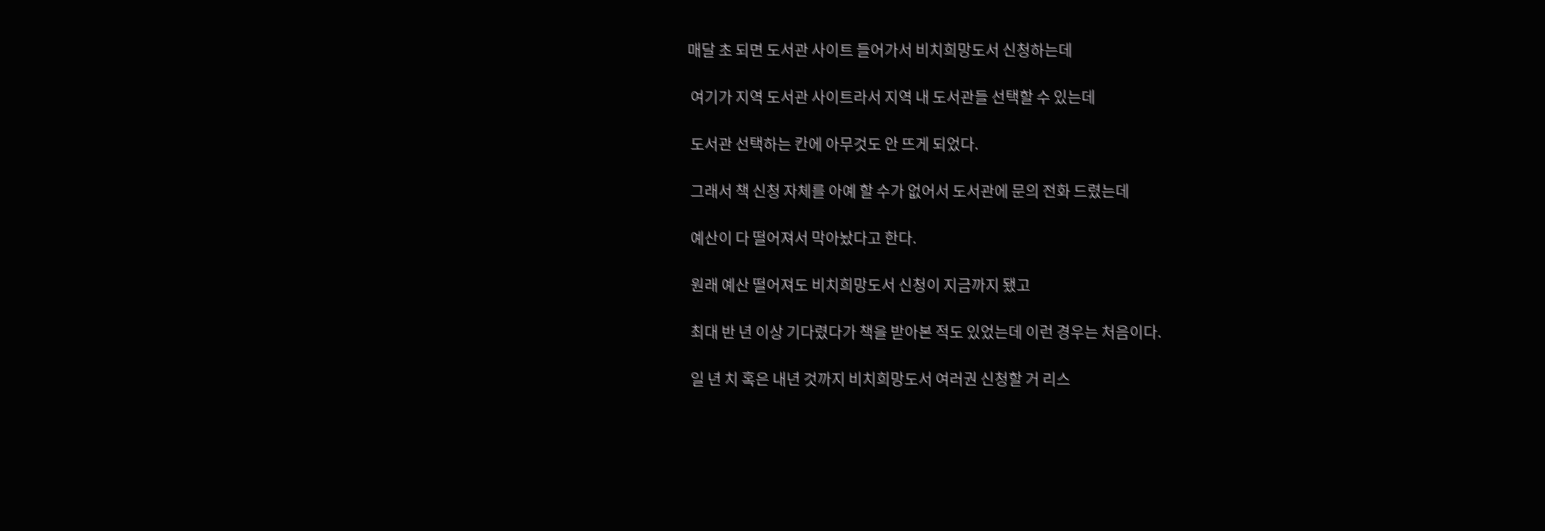매달 초 되면 도서관 사이트 들어가서 비치희망도서 신청하는데

 여기가 지역 도서관 사이트라서 지역 내 도서관들 선택할 수 있는데

 도서관 선택하는 칸에 아무것도 안 뜨게 되었다.

 그래서 책 신청 자체를 아예 할 수가 없어서 도서관에 문의 전화 드렸는데

 예산이 다 떨어져서 막아놨다고 한다.

 원래 예산 떨어져도 비치희망도서 신청이 지금까지 됐고

 최대 반 년 이상 기다렸다가 책을 받아본 적도 있었는데 이런 경우는 처음이다.

 일 년 치 혹은 내년 것까지 비치희망도서 여러권 신청할 거 리스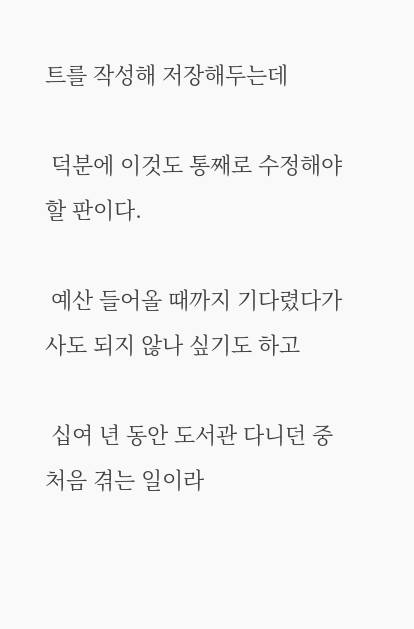트를 작성해 저장해두는데

 덕분에 이것도 통째로 수정해야 할 판이다.

 예산 들어올 때까지 기다렸다가 사도 되지 않나 싶기도 하고

 십여 년 동안 도서관 다니던 중 처음 겪는 일이라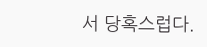서 당혹스럽다.